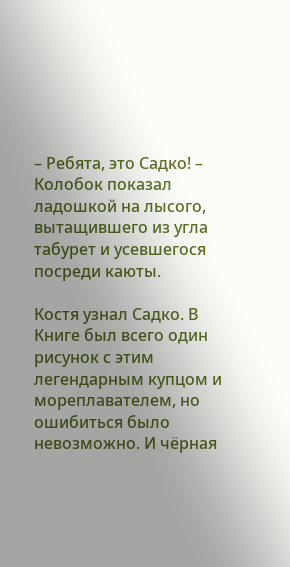– Ребята, это Садко! – Колобок показал ладошкой на лысого, вытащившего из угла табурет и усевшегося посреди каюты.

Костя узнал Садко. В Книге был всего один рисунок с этим легендарным купцом и мореплавателем, но ошибиться было невозможно. И чёрная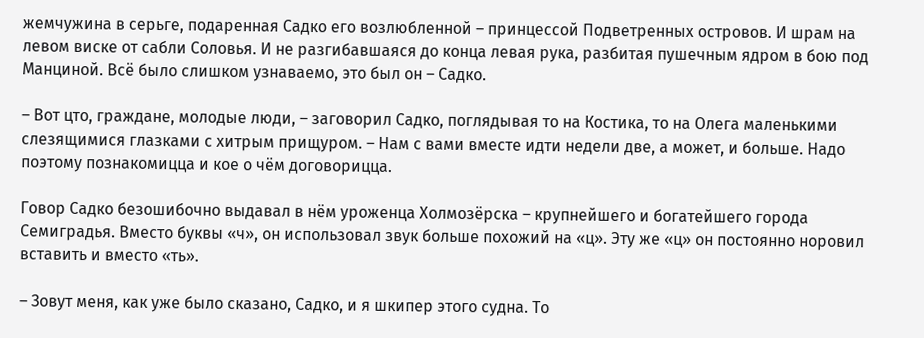жемчужина в серьге, подаренная Садко его возлюбленной – принцессой Подветренных островов. И шрам на левом виске от сабли Соловья. И не разгибавшаяся до конца левая рука, разбитая пушечным ядром в бою под Манциной. Всё было слишком узнаваемо, это был он – Садко.

– Вот цто, граждане, молодые люди, – заговорил Садко, поглядывая то на Костика, то на Олега маленькими слезящимися глазками с хитрым прищуром. – Нам с вами вместе идти недели две, а может, и больше. Надо поэтому познакомицца и кое о чём договорицца.

Говор Садко безошибочно выдавал в нём уроженца Холмозёрска – крупнейшего и богатейшего города Семиградья. Вместо буквы «ч», он использовал звук больше похожий на «ц». Эту же «ц» он постоянно норовил вставить и вместо «ть».

– Зовут меня, как уже было сказано, Садко, и я шкипер этого судна. То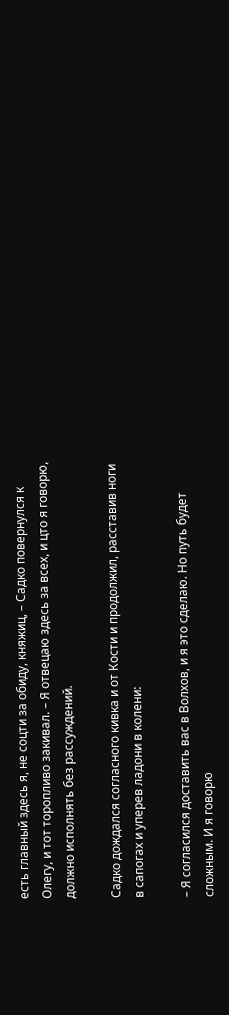есть главный здесь я, не соцти за обиду, княжиц, – Садко повернулся к Олегу, и тот торопливо закивал. – Я отвецаю здесь за всех, и цто я говорю, должно исполнять без рассуждений.

Садко дождался согласного кивка и от Кости и продолжил, расставив ноги в сапогах и уперев ладони в колени:

– Я согласился доставить вас в Волхов, и я это сделаю. Но путь будет сложным. И я говорю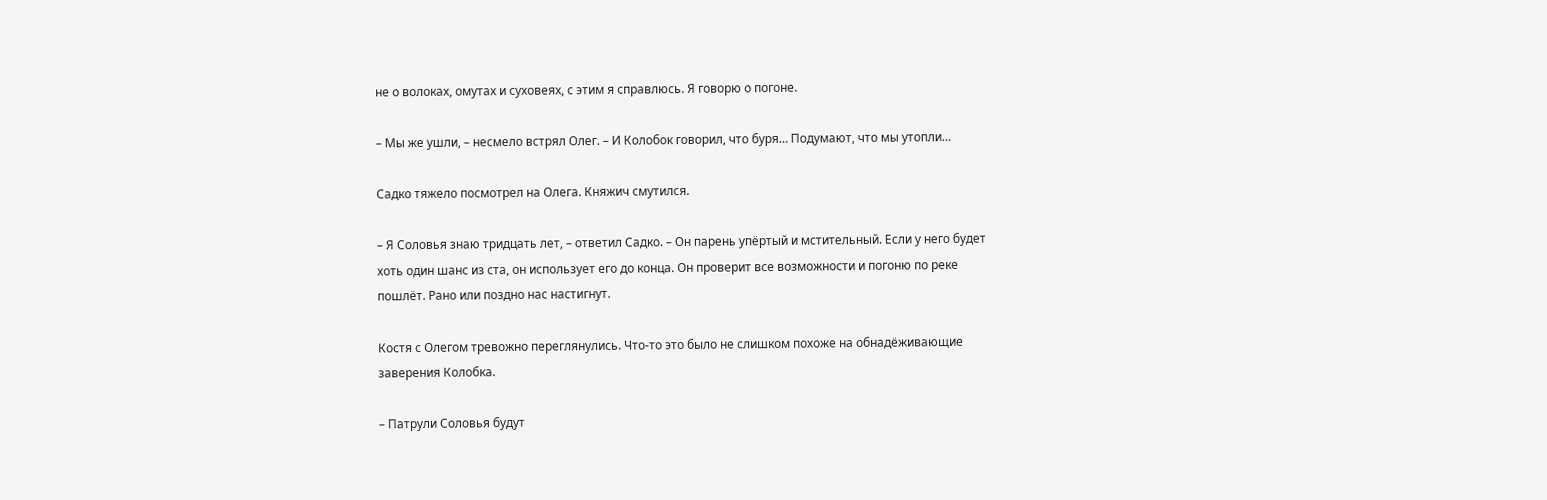не о волоках, омутах и суховеях, с этим я справлюсь. Я говорю о погоне.

– Мы же ушли, – несмело встрял Олег. – И Колобок говорил, что буря… Подумают, что мы утопли…

Садко тяжело посмотрел на Олега. Княжич смутился.

– Я Соловья знаю тридцать лет, – ответил Садко. – Он парень упёртый и мстительный. Если у него будет хоть один шанс из ста, он использует его до конца. Он проверит все возможности и погоню по реке пошлёт. Рано или поздно нас настигнут.

Костя с Олегом тревожно переглянулись. Что-то это было не слишком похоже на обнадёживающие заверения Колобка.

– Патрули Соловья будут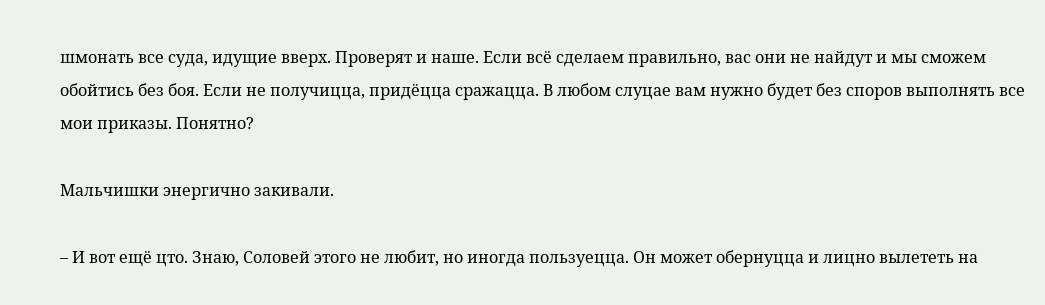шмонать все суда, идущие вверх. Проверят и наше. Если всё сделаем правильно, вас они не найдут и мы сможем обойтись без боя. Если не получицца, придёцца сражацца. В любом слуцае вам нужно будет без споров выполнять все мои приказы. Понятно?

Мальчишки энергично закивали.

– И вот ещё цто. Знаю, Соловей этого не любит, но иногда пользуецца. Он может обернуцца и лицно вылететь на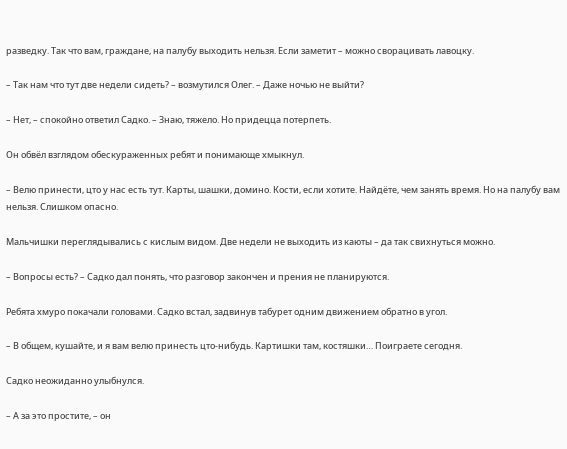разведку. Так что вам, граждане, на палубу выходить нельзя. Если заметит – можно сворацивать лавоцку.

– Так нам что тут две недели сидеть? – возмутился Олег. – Даже ночью не выйти?

– Нет, – спокойно ответил Садко. – Знаю, тяжело. Но придецца потерпеть.

Он обвёл взглядом обескураженных ребят и понимающе хмыкнул.

– Велю принести, цто у нас есть тут. Карты, шашки, домино. Кости, если хотите. Найдёте, чем занять время. Но на палубу вам нельзя. Слишком опасно.

Мальчишки переглядывались с кислым видом. Две недели не выходить из каюты – да так свихнуться можно.

– Вопросы есть? – Садко дал понять, что разговор закончен и прения не планируются.

Ребята хмуро покачали головами. Садко встал, задвинув табурет одним движением обратно в угол.

– В общем, кушайте, и я вам велю принесть цто-нибудь. Картишки там, костяшки… Поиграете сегодня.

Садко неожиданно улыбнулся.

– А за это простите, – он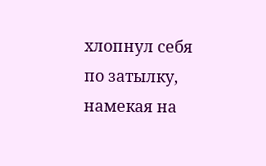хлопнул себя по затылку, намекая на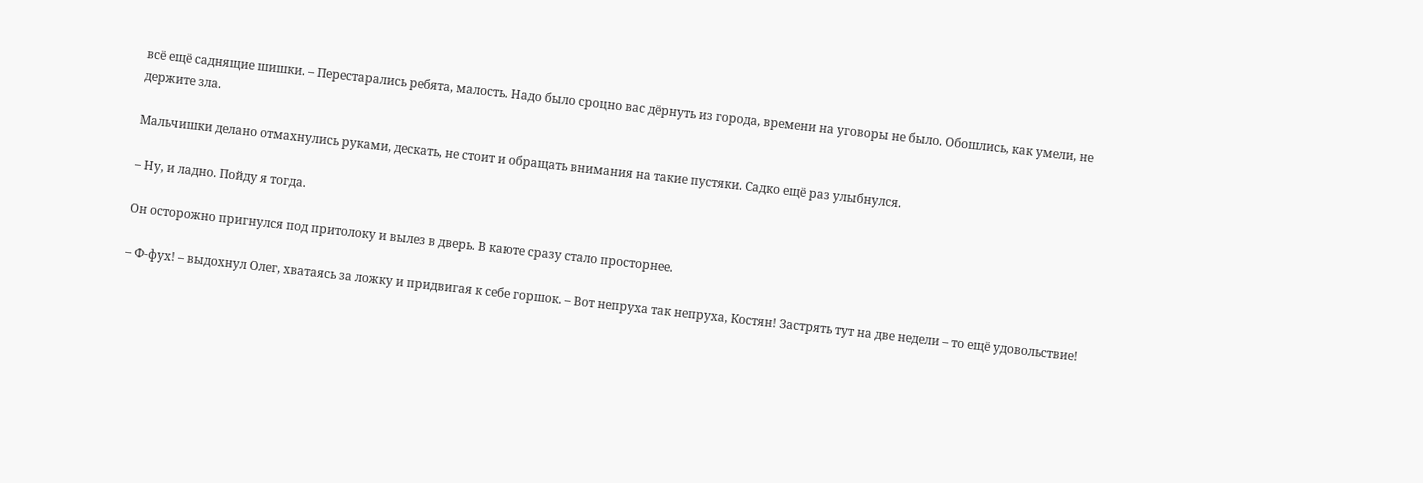всё ещё саднящие шишки. – Перестарались ребята, малость. Надо было сроцно вас дёрнуть из города, времени на уговоры не было. Обошлись, как умели, не держите зла.

Мальчишки делано отмахнулись руками, дескать, не стоит и обращать внимания на такие пустяки. Садко ещё раз улыбнулся.

– Ну, и ладно. Пойду я тогда.

Он осторожно пригнулся под притолоку и вылез в дверь. В каюте сразу стало просторнее.

– Ф-фух! – выдохнул Олег, хватаясь за ложку и придвигая к себе горшок. – Вот непруха так непруха, Костян! Застрять тут на две недели – то ещё удовольствие!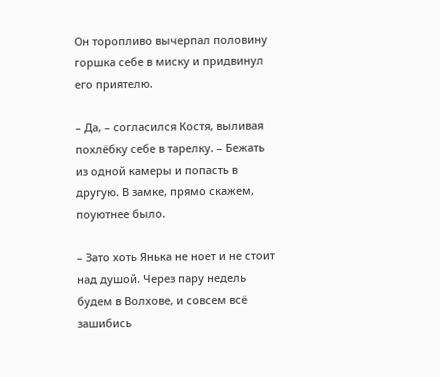Он торопливо вычерпал половину горшка себе в миску и придвинул его приятелю.

– Да, – согласился Костя, выливая похлёбку себе в тарелку. – Бежать из одной камеры и попасть в другую. В замке, прямо скажем, поуютнее было.

– Зато хоть Янька не ноет и не стоит над душой. Через пару недель будем в Волхове, и совсем всё зашибись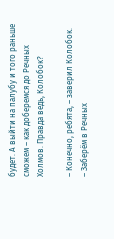будет. А выйти на палубу и того раньше сможем – как доберемся до Речных Холмов. Правда ведь, Колобок?

– Конечно, ребята, – заверил Колобок. – Заберём в Речных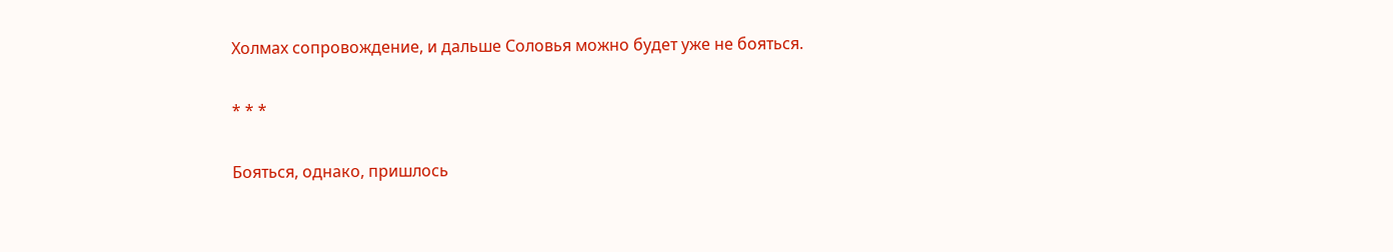Холмах сопровождение, и дальше Соловья можно будет уже не бояться.

* * *

Бояться, однако, пришлось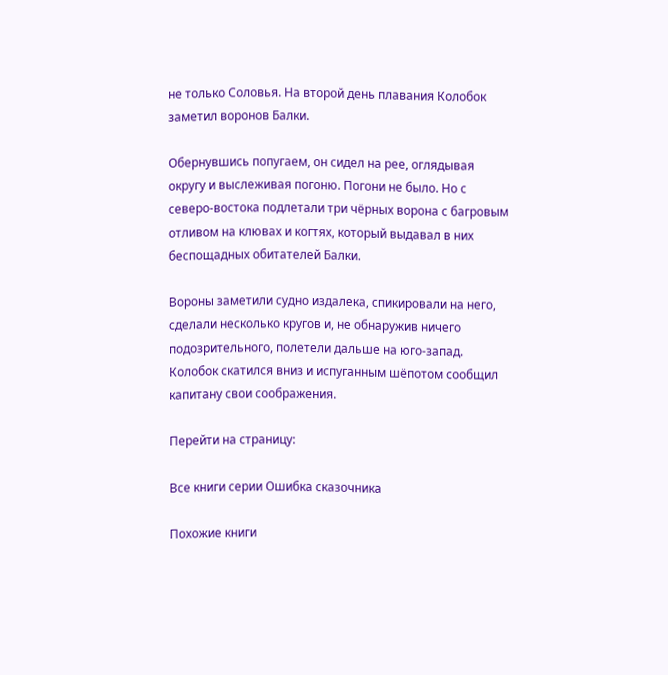не только Соловья. На второй день плавания Колобок заметил воронов Балки.

Обернувшись попугаем, он сидел на рее, оглядывая округу и выслеживая погоню. Погони не было. Но с северо-востока подлетали три чёрных ворона с багровым отливом на клювах и когтях, который выдавал в них беспощадных обитателей Балки.

Вороны заметили судно издалека, спикировали на него, сделали несколько кругов и, не обнаружив ничего подозрительного, полетели дальше на юго-запад. Колобок скатился вниз и испуганным шёпотом сообщил капитану свои соображения.

Перейти на страницу:

Все книги серии Ошибка сказочника

Похожие книги